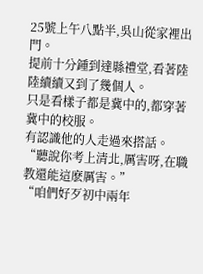25號上午八點半,吳山從家裡出門。
提前十分鍾到達縣禮堂,看著陸陸續續又到了幾個人。
只是看樣子都是冀中的,都穿著冀中的校服。
有認識他的人走過來搭話。
“聽說你考上清北,厲害呀,在職教還能這麽厲害。”
“咱們好歹初中兩年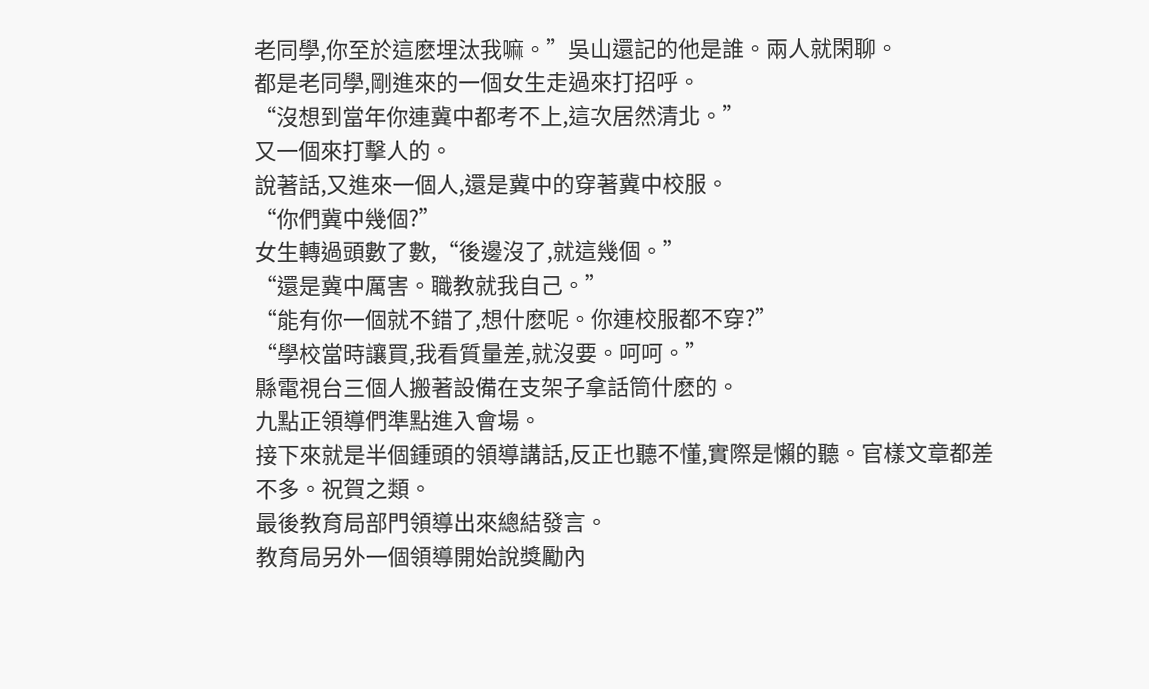老同學,你至於這麽埋汰我嘛。”吳山還記的他是誰。兩人就閑聊。
都是老同學,剛進來的一個女生走過來打招呼。
“沒想到當年你連冀中都考不上,這次居然清北。”
又一個來打擊人的。
說著話,又進來一個人,還是冀中的穿著冀中校服。
“你們冀中幾個?”
女生轉過頭數了數,“後邊沒了,就這幾個。”
“還是冀中厲害。職教就我自己。”
“能有你一個就不錯了,想什麽呢。你連校服都不穿?”
“學校當時讓買,我看質量差,就沒要。呵呵。”
縣電視台三個人搬著設備在支架子拿話筒什麽的。
九點正領導們準點進入會場。
接下來就是半個鍾頭的領導講話,反正也聽不懂,實際是懶的聽。官樣文章都差不多。祝賀之類。
最後教育局部門領導出來總結發言。
教育局另外一個領導開始說獎勵內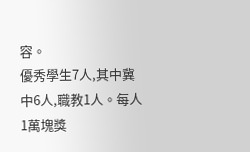容。
優秀學生7人,其中冀中6人,職教1人。每人1萬塊獎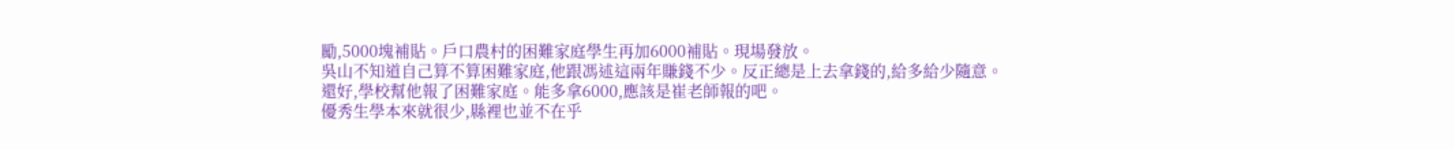勵,5000塊補貼。戶口農村的困難家庭學生再加6000補貼。現場發放。
吳山不知道自己算不算困難家庭,他跟馮述這兩年賺錢不少。反正總是上去拿錢的,給多給少隨意。
還好,學校幫他報了困難家庭。能多拿6000,應該是崔老師報的吧。
優秀生學本來就很少,縣裡也並不在乎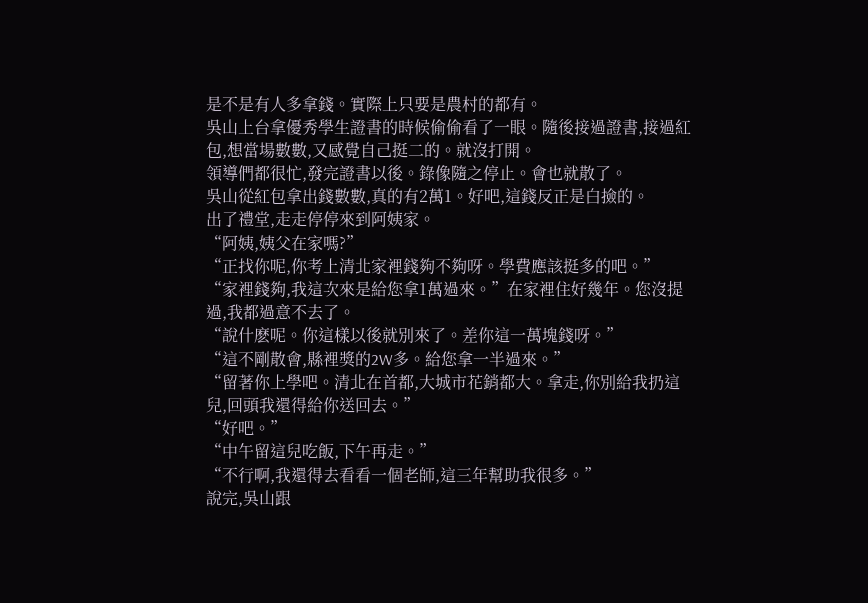是不是有人多拿錢。實際上只要是農村的都有。
吳山上台拿優秀學生證書的時候偷偷看了一眼。隨後接過證書,接過紅包,想當場數數,又感覺自己挺二的。就沒打開。
領導們都很忙,發完證書以後。錄像隨之停止。會也就散了。
吳山從紅包拿出錢數數,真的有2萬1。好吧,這錢反正是白撿的。
出了禮堂,走走停停來到阿姨家。
“阿姨,姨父在家嗎?”
“正找你呢,你考上清北家裡錢夠不夠呀。學費應該挺多的吧。”
“家裡錢夠,我這次來是給您拿1萬過來。”在家裡住好幾年。您沒提過,我都過意不去了。
“說什麽呢。你這樣以後就別來了。差你這一萬塊錢呀。”
“這不剛散會,縣裡獎的2W多。給您拿一半過來。”
“留著你上學吧。清北在首都,大城市花銷都大。拿走,你別給我扔這兒,回頭我還得給你送回去。”
“好吧。”
“中午留這兒吃飯,下午再走。”
“不行啊,我還得去看看一個老師,這三年幫助我很多。”
說完,吳山跟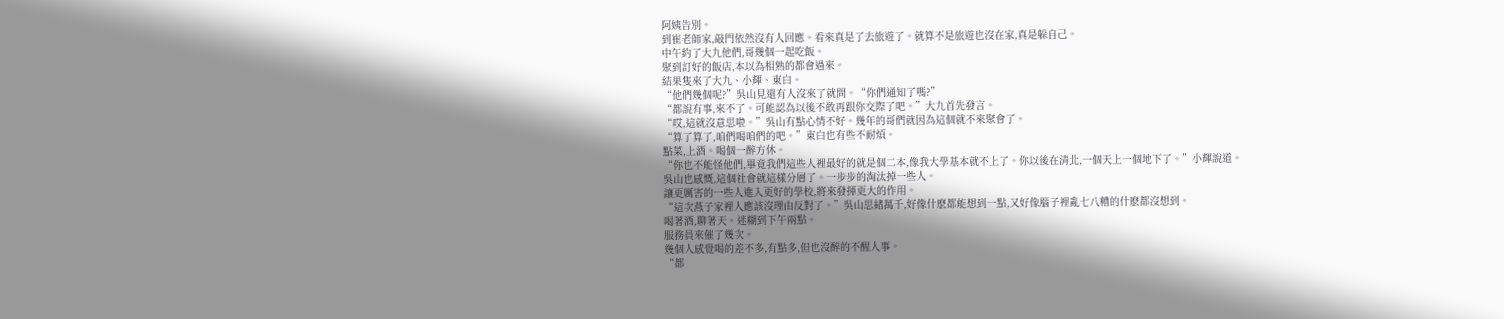阿姨告別。
到崔老師家,敲門依然沒有人回應。看來真是了去旅遊了。就算不是旅遊也沒在家,真是躲自己。
中午約了大九他們,哥幾個一起吃飯。
聚到訂好的飯店,本以為相熟的都會過來。
結果隻來了大九、小輝、東白。
“他們幾個呢?”吳山見還有人沒來了就問。“你們通知了嗎?”
“都說有事,來不了。可能認為以後不敢再跟你交際了吧。”大九首先發言。
“哎,這就沒意思啦。”吳山有點心情不好。幾年的哥們就因為這個就不來聚會了。
“算了算了,咱們喝咱們的吧。”東白也有些不耐煩。
點菜,上酒。喝個一醉方休。
“你也不能怪他們,畢竟我們這些人裡最好的就是個二本,像我大學基本就不上了。你以後在清北,一個天上一個地下了。”小輝說道。
吳山也感慨,這個社會就這樣分層了。一步步的淘汰掉一些人。
讓更厲害的一些人進入更好的學校,將來發揮更大的作用。
“這次燕子家裡人應該沒理由反對了。”吳山思緒萬千,好像什麽都能想到一點,又好像腦子裡亂七八糟的什麽都沒想到。
喝著酒,聊著天。迷糊到下午兩點。
服務員來催了幾次。
幾個人感覺喝的差不多,有點多,但也沒醉的不醒人事。
“都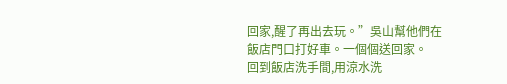回家,醒了再出去玩。”吳山幫他們在飯店門口打好車。一個個送回家。
回到飯店洗手間,用涼水洗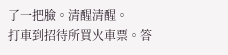了一把臉。清醒清醒。
打車到招待所買火車票。答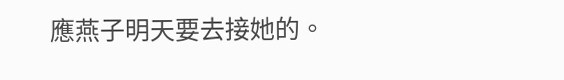應燕子明天要去接她的。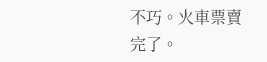不巧。火車票賣完了。